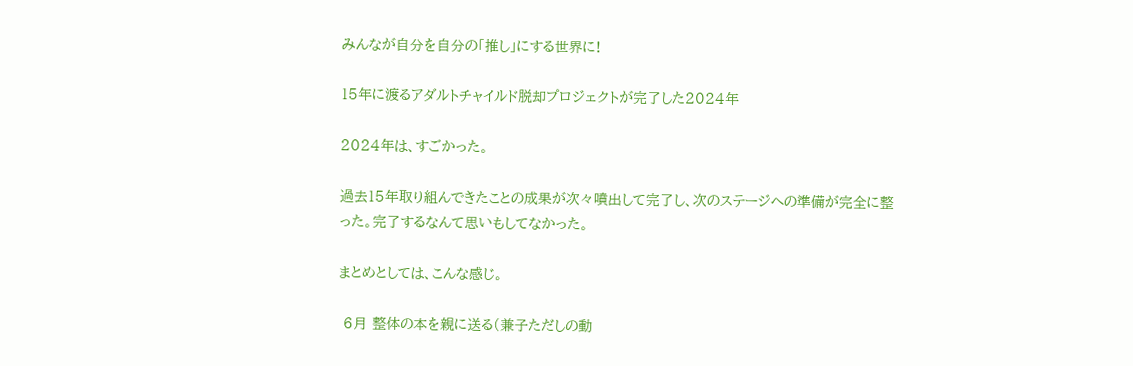みんなが自分を自分の「推し」にする世界に!

15年に渡るアダルトチャイルド脱却プロジェクトが完了した2024年

2024年は、すごかった。

過去15年取り組んできたことの成果が次々噴出して完了し、次のステージへの準備が完全に整った。完了するなんて思いもしてなかった。

まとめとしては、こんな感じ。

 6月 整体の本を親に送る(兼子ただしの動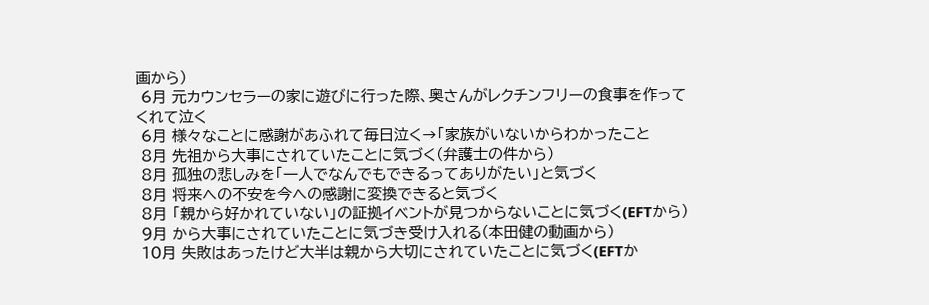画から)
 6月 元カウンセラーの家に遊びに行った際、奥さんがレクチンフリーの食事を作ってくれて泣く
 6月 様々なことに感謝があふれて毎日泣く→「家族がいないからわかったこと
 8月 先祖から大事にされていたことに気づく(弁護士の件から)
 8月 孤独の悲しみを「一人でなんでもできるってありがたい」と気づく
 8月 将来への不安を今への感謝に変換できると気づく
 8月 「親から好かれていない」の証拠イベントが見つからないことに気づく(EFTから)
 9月 から大事にされていたことに気づき受け入れる(本田健の動画から)
 10月 失敗はあったけど大半は親から大切にされていたことに気づく(EFTか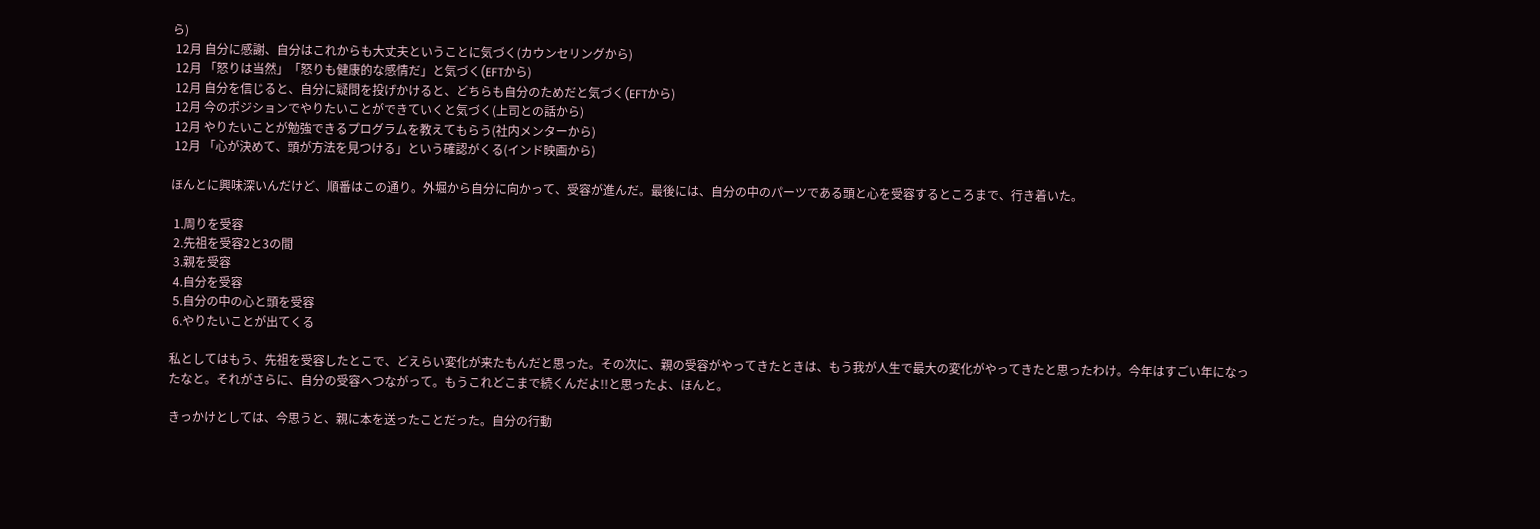ら)
 12月 自分に感謝、自分はこれからも大丈夫ということに気づく(カウンセリングから)
 12月 「怒りは当然」「怒りも健康的な感情だ」と気づく(EFTから)
 12月 自分を信じると、自分に疑問を投げかけると、どちらも自分のためだと気づく(EFTから)
 12月 今のポジションでやりたいことができていくと気づく(上司との話から)
 12月 やりたいことが勉強できるプログラムを教えてもらう(社内メンターから)
 12月 「心が決めて、頭が方法を見つける」という確認がくる(インド映画から)

ほんとに興味深いんだけど、順番はこの通り。外堀から自分に向かって、受容が進んだ。最後には、自分の中のパーツである頭と心を受容するところまで、行き着いた。

 1.周りを受容
 2.先祖を受容2と3の間
 3.親を受容
 4.自分を受容
 5.自分の中の心と頭を受容
 6.やりたいことが出てくる

私としてはもう、先祖を受容したとこで、どえらい変化が来たもんだと思った。その次に、親の受容がやってきたときは、もう我が人生で最大の変化がやってきたと思ったわけ。今年はすごい年になったなと。それがさらに、自分の受容へつながって。もうこれどこまで続くんだよ!!と思ったよ、ほんと。

きっかけとしては、今思うと、親に本を送ったことだった。自分の行動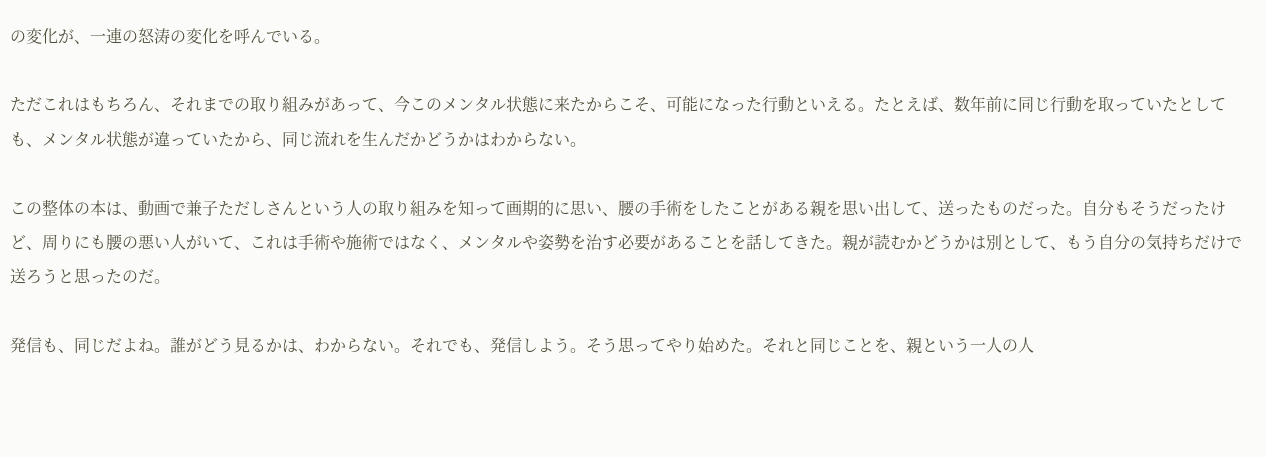の変化が、一連の怒涛の変化を呼んでいる。

ただこれはもちろん、それまでの取り組みがあって、今このメンタル状態に来たからこそ、可能になった行動といえる。たとえば、数年前に同じ行動を取っていたとしても、メンタル状態が違っていたから、同じ流れを生んだかどうかはわからない。

この整体の本は、動画で兼子ただしさんという人の取り組みを知って画期的に思い、腰の手術をしたことがある親を思い出して、送ったものだった。自分もそうだったけど、周りにも腰の悪い人がいて、これは手術や施術ではなく、メンタルや姿勢を治す必要があることを話してきた。親が読むかどうかは別として、もう自分の気持ちだけで送ろうと思ったのだ。

発信も、同じだよね。誰がどう見るかは、わからない。それでも、発信しよう。そう思ってやり始めた。それと同じことを、親という一人の人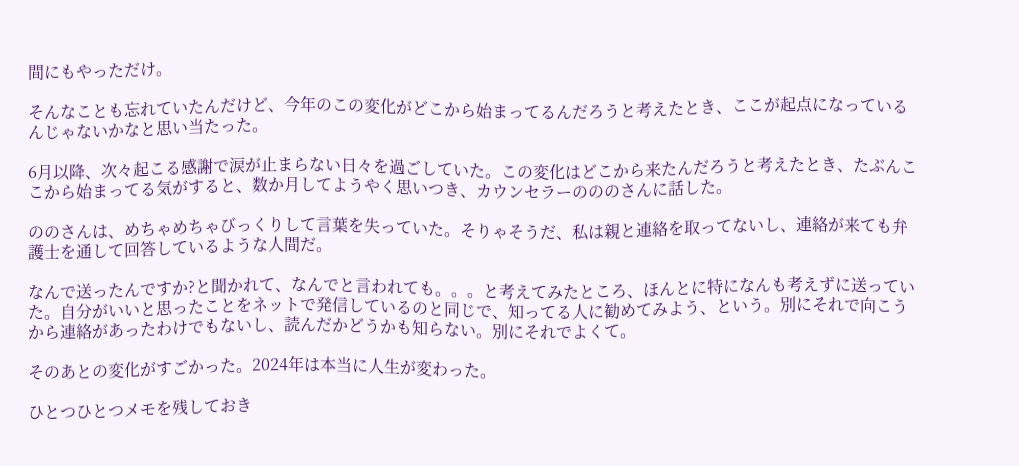間にもやっただけ。

そんなことも忘れていたんだけど、今年のこの変化がどこから始まってるんだろうと考えたとき、ここが起点になっているんじゃないかなと思い当たった。

6月以降、次々起こる感謝で涙が止まらない日々を過ごしていた。この変化はどこから来たんだろうと考えたとき、たぶんここから始まってる気がすると、数か月してようやく思いつき、カウンセラーのののさんに話した。

ののさんは、めちゃめちゃびっくりして言葉を失っていた。そりゃそうだ、私は親と連絡を取ってないし、連絡が来ても弁護士を通して回答しているような人間だ。

なんで送ったんですか?と聞かれて、なんでと言われても。。。と考えてみたところ、ほんとに特になんも考えずに送っていた。自分がいいと思ったことをネットで発信しているのと同じで、知ってる人に勧めてみよう、という。別にそれで向こうから連絡があったわけでもないし、読んだかどうかも知らない。別にそれでよくて。

そのあとの変化がすごかった。2024年は本当に人生が変わった。

ひとつひとつメモを残しておき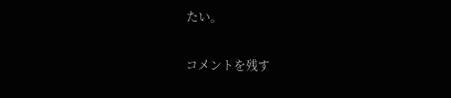たい。

コメントを残す